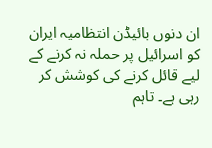ان دنوں بائیڈن انتظامیہ ایران کو اسرائیل پر حملہ نہ کرنے کے لیے قائل کرنے کی کوشش کر رہی ہے۔ تاہم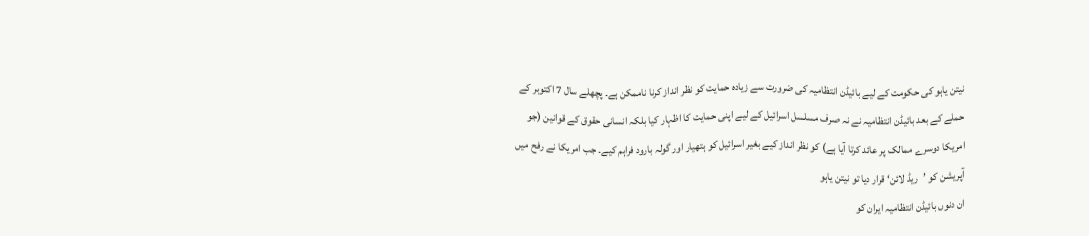نیتن یاہو کی حکومت کے لیے بائیڈن انتظامیہ کی ضرورت سے زیادہ حمایت کو نظر انداز کرنا ناممکن ہے۔ پچھلے سال 7 اکتوبر کے حملے کے بعد بائیڈن انتظامیہ نے نہ صرف مسلسل اسرائیل کے لیے اپنی حمایت کا اظہار کیا بلکہ انسانی حقوق کے قوانین (جو امریکا دوسرے ممالک پر عائد کرتا آیا ہے) کو نظر انداز کیے بغیر اسرائیل کو ہتھیار اور گولہ بارود فراہم کیے۔ جب امریکا نے رفح میں آپریشن کو ’ریڈ لائن‘ قرار دیا تو نیتن یاہو
ان دنوں بائیڈن انتظامیہ ایران کو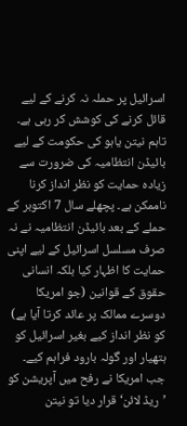اسرائیل پر حملہ نہ کرنے کے لیے قائل کرنے کی کوشش کر رہی ہے۔ تاہم نیتن یاہو کی حکومت کے لیے بائیڈن انتظامیہ کی ضرورت سے زیادہ حمایت کو نظر انداز کرنا ناممکن ہے۔ پچھلے سال 7 اکتوبر کے حملے کے بعد بائیڈن انتظامیہ نے نہ صرف مسلسل اسرائیل کے لیے اپنی حمایت کا اظہار کیا بلکہ انسانی حقوق کے قوانین (جو امریکا دوسرے ممالک پر عائد کرتا آیا ہے) کو نظر انداز کیے بغیر اسرائیل کو ہتھیار اور گولہ بارود فراہم کیے۔
جب امریکا نے رفح میں آپریشن کو ’ریڈ لائن‘ قرار دیا تو نیتن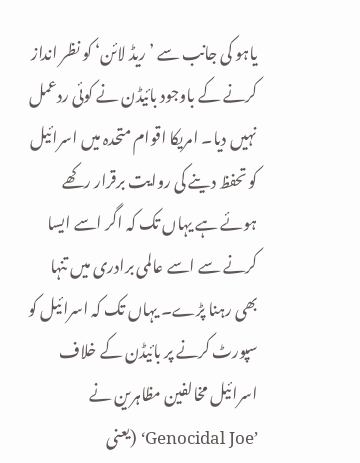یاہو کی جانب سے ’ریڈ لائن‘ کو نظر انداز کرنے کے باوجود بائیڈن نے کوئی ردعمل نہیں دیا۔ امریکا اقوام متحدہ میں اسرائیل کو تحفظ دینے کی روایت برقرار رکھے ہوئے ہے یہاں تک کہ اگر اسے ایسا کرنے سے اسے عالمی برادری میں تنہا بھی رہنا پڑے۔ یہاں تک کہ اسرائیل کو سپورٹ کرنے پر بائیڈن کے خلاف اسرائیل مخالفین مظاہرین نے ’Genocidal Joe‘ (یعنی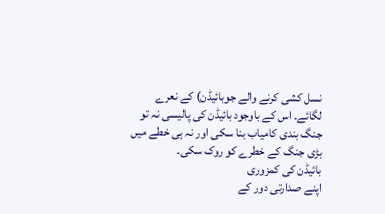نسل کشی کرنے والے جوبائیڈن) کے نعرے لگائے۔ اس کے باوجود بائیڈن کی پالیسی نہ تو جنگ بندی کامیاب بنا سکی اور نہ ہی خطے میں بڑی جنگ کے خطرے کو روک سکی۔
بائیڈن کی کمزوری
اپنے صدارتی دور کے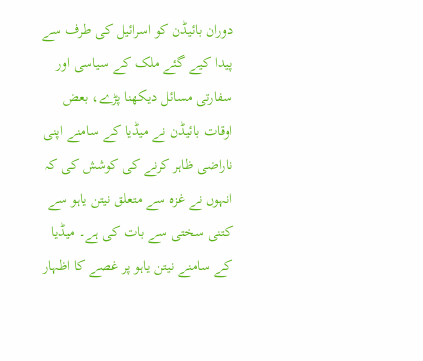دوران بائیڈن کو اسرائیل کی طرف سے پیدا کیے گئے ملک کے سیاسی اور سفارتی مسائل دیکھنا پڑے، بعض اوقات بائیڈن نے میڈیا کے سامنے اپنی ناراضی ظاہر کرنے کی کوشش کی کہ انہوں نے غزہ سے متعلق نیتن یاہو سے کتنی سختی سے بات کی ہے۔ میڈیا کے سامنے نیتن یاہو پر غصے کا اظہار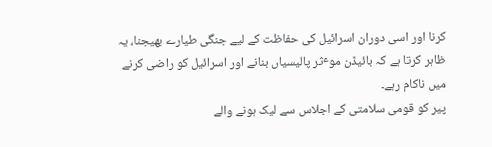کرنا اور اسی دوران اسرائیل کی حفاظت کے لیے جنگی طیارے بھیجنا، یہ ظاہر کرتا ہے کہ بائیڈن موٴثر پالیسیاں بنانے اور اسرائیل کو راضی کرنے میں ناکام رہے۔
پیر کو قومی سلامتی کے اجلاس سے لیک ہونے والے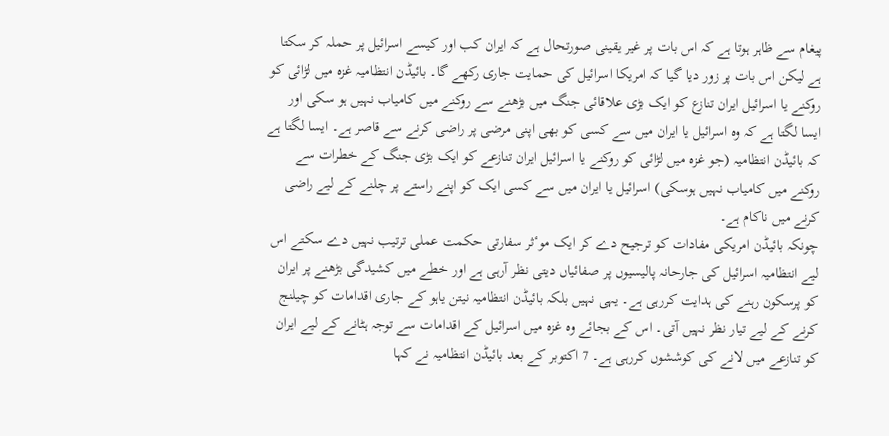پیغام سے ظاہر ہوتا ہے کہ اس بات پر غیر یقینی صورتحال ہے کہ ایران کب اور کیسے اسرائیل پر حملہ کر سکتا ہے لیکن اس بات پر زور دیا گیا کہ امریکا اسرائیل کی حمایت جاری رکھے گا۔ بائیڈن انتظامیہ غزہ میں لڑائی کو روکنے یا اسرائیل ایران تنازع کو ایک بڑی علاقائی جنگ میں بڑھنے سے روکنے میں کامیاب نہیں ہو سکی اور ایسا لگتا ہے کہ وہ اسرائیل یا ایران میں سے کسی کو بھی اپنی مرضی پر راضی کرنے سے قاصر ہے۔ ایسا لگتا ہے کہ بائیڈن انتظامیہ (جو غزہ میں لڑائی کو روکنے یا اسرائیل ایران تنازعے کو ایک بڑی جنگ کے خطرات سے روکنے میں کامیاب نہیں ہوسکی) اسرائیل یا ایران میں سے کسی ایک کو اپنے راستے پر چلنے کے لیے راضی کرنے میں ناکام ہے۔
چونکہ بائیڈن امریکی مفادات کو ترجیح دے کر ایک موٴثر سفارتی حکمت عملی ترتیب نہیں دے سکتے اس لیے انتظامیہ اسرائیل کی جارحانہ پالیسیوں پر صفائیاں دیتی نظر آرہی ہے اور خطے میں کشیدگی بڑھنے پر ایران کو پرسکون رہنے کی ہدایت کررہی ہے۔ یہی نہیں بلکہ بائیڈن انتظامیہ نیتن یاہو کے جاری اقدامات کو چیلنج کرنے کے لیے تیار نظر نہیں آتی۔ اس کے بجائے وہ غزہ میں اسرائیل کے اقدامات سے توجہ ہٹانے کے لیے ایران کو تنازعے میں لانے کی کوششوں کررہی ہے۔ 7 اکتوبر کے بعد بائیڈن انتظامیہ نے کہا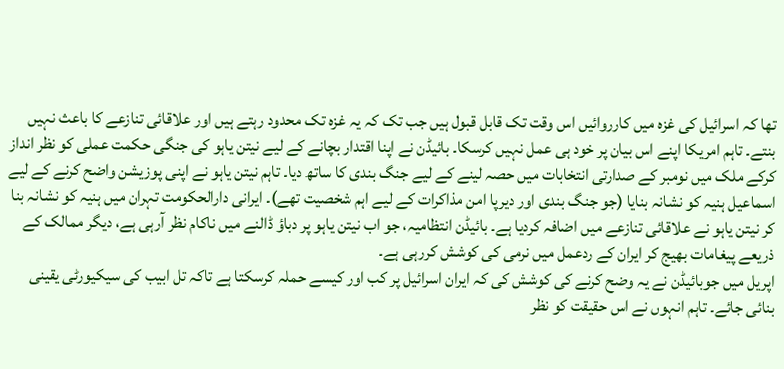تھا کہ اسرائیل کی غزہ میں کارروائیں اس وقت تک قابل قبول ہیں جب تک کہ یہ غزہ تک محدود رہتے ہیں اور علاقائی تنازعے کا باعث نہیں بنتے۔ تاہم امریکا اپنے اس بیان پر خود ہی عمل نہیں کرسکا۔ بائیڈن نے اپنا اقتدار بچانے کے لیے نیتن یاہو کی جنگی حکمت عملی کو نظر انداز کرکے ملک میں نومبر کے صدارتی انتخابات میں حصہ لینے کے لیے جنگ بندی کا ساتھ دیا۔ تاہم نیتن یاہو نے اپنی پوزیشن واضح کرنے کے لیے اسماعیل ہنیہ کو نشانہ بنایا (جو جنگ بندی اور دیرپا امن مذاکرات کے لیے اہم شخصیت تھے)۔ ایرانی دارالحکومت تہران میں ہنیہ کو نشانہ بنا کر نیتن یاہو نے علاقائی تنازعے میں اضافہ کردیا ہے۔ بائیڈن انتظامیہ، جو اب نیتن یاہو پر دباؤ ڈالنے میں ناکام نظر آرہی ہے، دیگر ممالک کے ذریعے پیغامات بھیج کر ایران کے ردعمل میں نرمی کی کوشش کررہی ہے۔
اپریل میں جوبائیڈن نے یہ وضح کرنے کی کوشش کی کہ ایران اسرائیل پر کب اور کیسے حملہ کرسکتا ہے تاکہ تل ابیب کی سیکیورٹی یقینی بنائی جائے۔ تاہم انہوں نے اس حقیقت کو نظر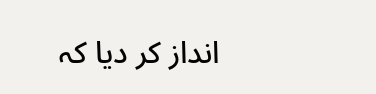انداز کر دیا کہ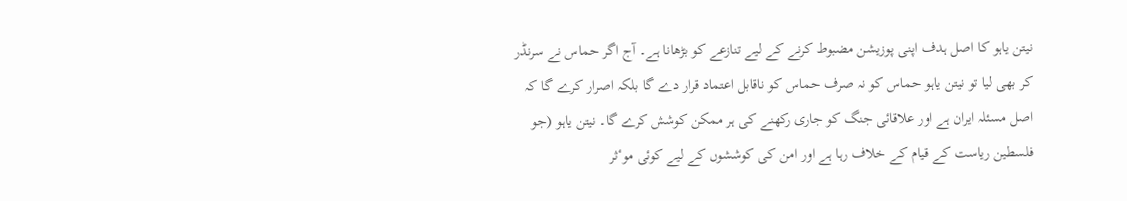نیتن یاہو کا اصل ہدف اپنی پوزیشن مضبوط کرنے کے لیے تنازعے کو بڑھانا ہے۔ آج اگر حماس نے سرنڈر کر بھی لیا تو نیتن یاہو حماس کو نہ صرف حماس کو ناقابل اعتماد قرار دے گا بلکہ اصرار کرے گا کہ اصل مسئلہ ایران ہے اور علاقائی جنگ کو جاری رکھنے کی ہر ممکن کوشش کرے گا۔ نیتن یاہو (جو فلسطین ریاست کے قیام کے خلاف رہا ہے اور امن کی کوششوں کے لیے کوئی موٴثر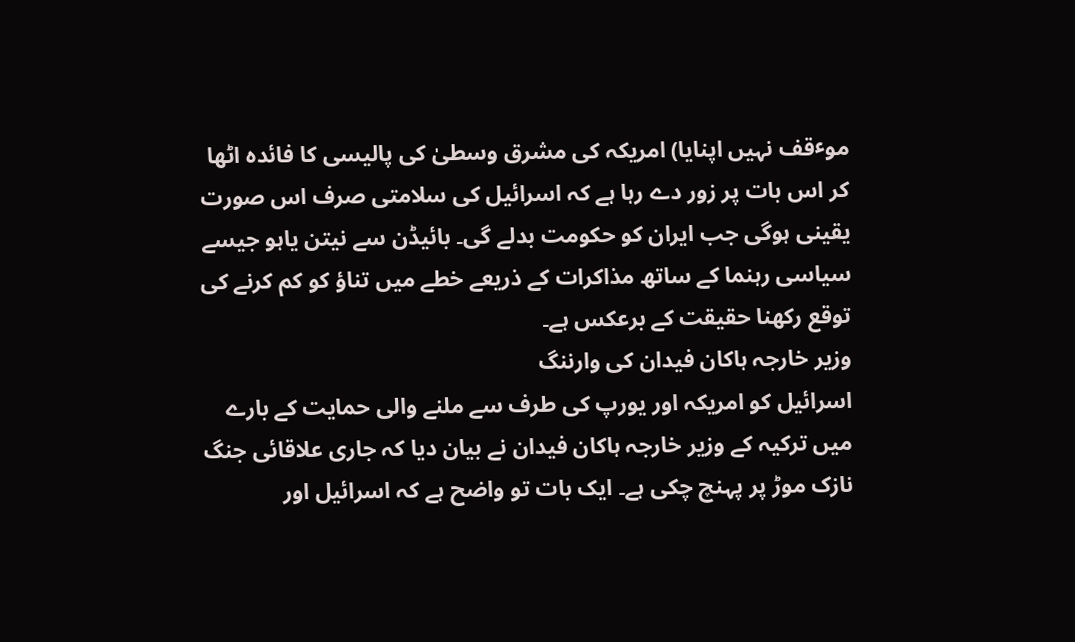موٴقف نہیں اپنایا) امریکہ کی مشرق وسطیٰ کی پالیسی کا فائدہ اٹھا کر اس بات پر زور دے رہا ہے کہ اسرائیل کی سلامتی صرف اس صورت یقینی ہوگی جب ایران کو حکومت بدلے گی۔ بائیڈن سے نیتن یاہو جیسے سیاسی رہنما کے ساتھ مذاکرات کے ذریعے خطے میں تناؤ کو کم کرنے کی توقع رکھنا حقیقت کے برعکس ہے۔
وزیر خارجہ ہاکان فیدان کی وارننگ
اسرائیل کو امریکہ اور یورپ کی طرف سے ملنے والی حمایت کے بارے میں ترکیہ کے وزیر خارجہ ہاکان فیدان نے بیان دیا کہ جاری علاقائی جنگ نازک موڑ پر پہنچ چکی ہے۔ ایک بات تو واضح ہے کہ اسرائیل اور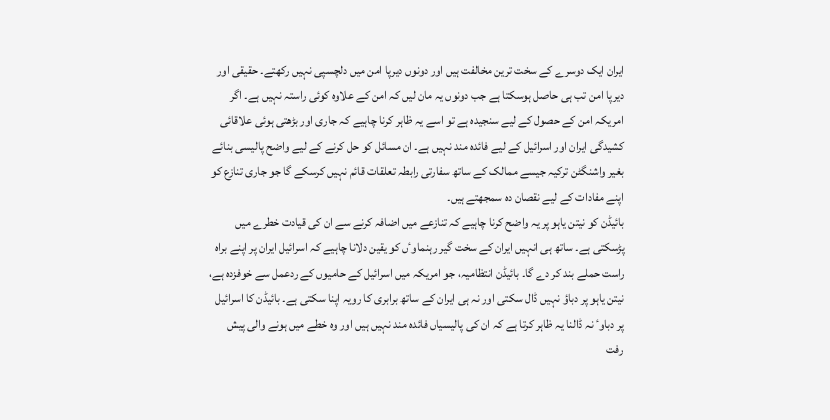ایران ایک دوسرے کے سخت ترین مخالفت ہیں اور دونوں دیرپا امن میں دلچسپی نہیں رکھتے۔ حقیقی اور دیرپا امن تب ہی حاصل ہوسکتا ہے جب دونوں یہ مان لیں کہ امن کے علاوہ کوئی راستہ نہیں ہے۔ اگر امریکہ امن کے حصول کے لیے سنجیدہ ہے تو اسے یہ ظاہر کرنا چاہیے کہ جاری اور بڑھتی ہوئی علاقائی کشیدگی ایران اور اسرائیل کے لیے فائدہ مند نہیں ہے۔ ان مسائل کو حل کرنے کے لیے واضح پالیسی بنائے بغیر واشنگٹن ترکیہ جیسے ممالک کے ساتھ سفارتی رابطہ تعلقات قائم نہیں کرسکے گا جو جاری تنازع کو اپنے مفادات کے لیے نقصان دہ سمجھتے ہیں۔
بائیڈن کو نیتن یاہو پر یہ واضح کرنا چاہیے کہ تنازعے میں اضافہ کرنے سے ان کی قیادت خطرے میں پڑسکتی ہے۔ ساتھ ہی انہیں ایران کے سخت گیر رہنماوٴں کو یقین دلانا چاہیے کہ اسرائیل ایران پر اپنے براہ راست حملے بند کر دے گا۔ بائیڈن انتظامیہ، جو امریکہ میں اسرائیل کے حامیوں کے ردعمل سے خوفزدہ ہے، نیتن یاہو پر دباؤ نہیں ڈال سکتی اور نہ ہی ایران کے ساتھ برابری کا رویہ اپنا سکتی ہے۔ بائیڈن کا اسرائیل پر دباوٴ نہ ڈالنا یہ ظاہر کرتا ہے کہ ان کی پالیسیاں فائدہ مند نہیں ہیں اور وہ خطے میں ہونے والی پیش رفت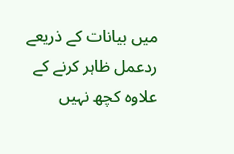میں بیانات کے ذریعے ردعمل ظاہر کرنے کے علاوہ کچھ نہیں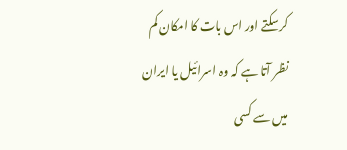کرسکتے اور اس بات کا امکان کم نظر آتا ہے کہ وہ اسرائیل یا ایران میں سے کسی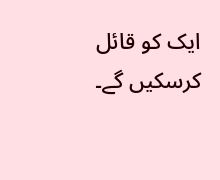ایک کو قائل کرسکیں گے۔